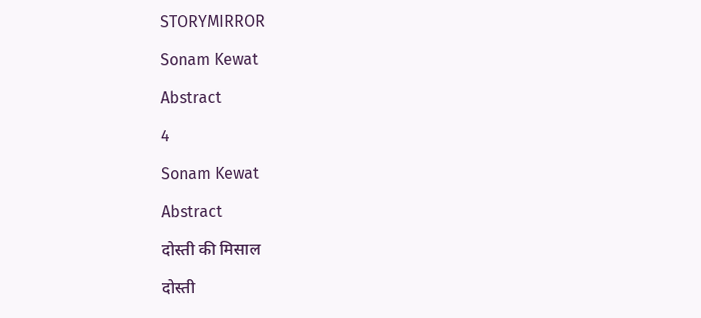STORYMIRROR

Sonam Kewat

Abstract

4

Sonam Kewat

Abstract

दोस्ती की मिसाल

दोस्ती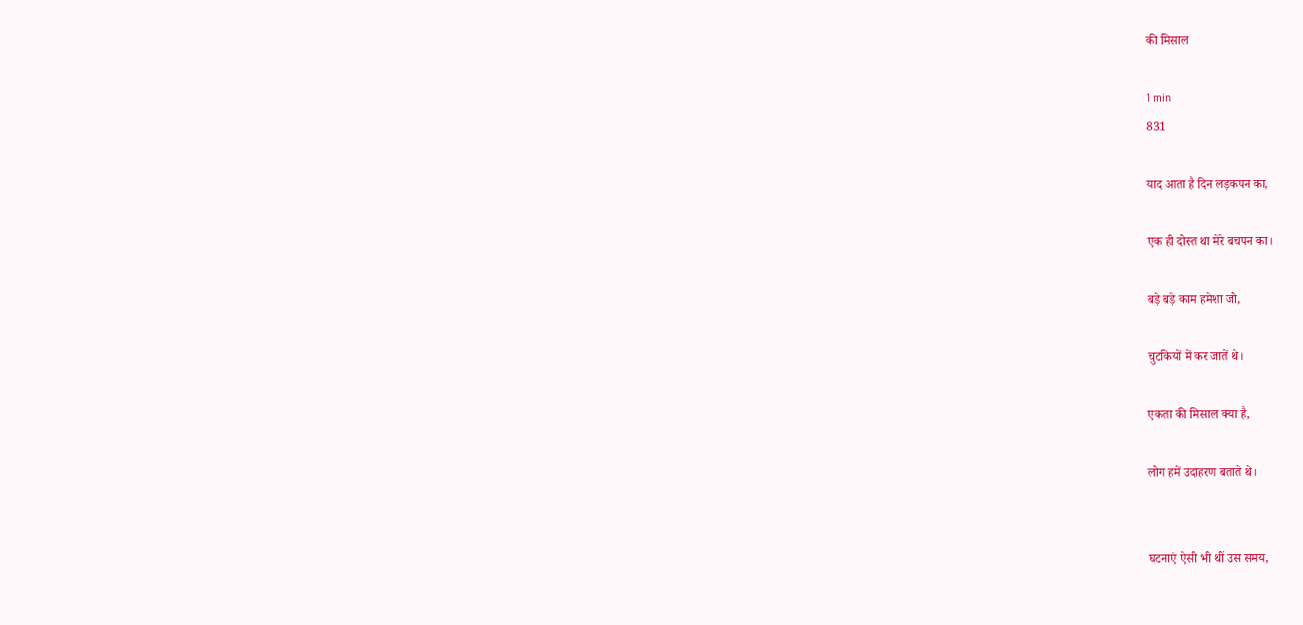की मिसाल

1 min
831

याद आता है दिन लड़कपन का,

एक ही दोस्त था मेरे बचपन का।

बड़े बड़े काम हमेशा जो,

चुटकियों में कर जातें थे।

एकता की मिसाल क्या है,

लोग हमें उदाहरण बताते थे।


घटनाएं ऐसी भी थीं उस समय,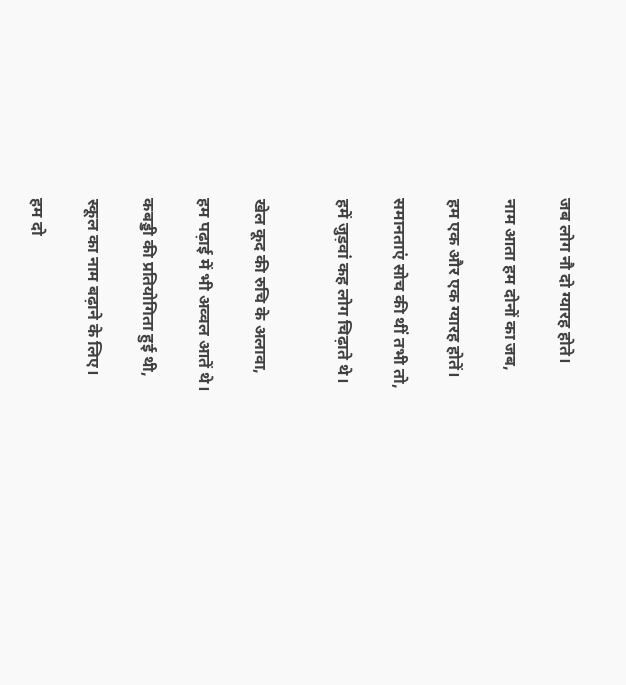जब लोग नौ दो ग्यारह होते।

नाम आता हम दोनों का जब,

हम एक और एक ग्यारह होतें।

समानताएं सोच की थीं तभी तो,

हमें जुड़वां कह लोग चिढ़ाते थे।


खेल कूद की रुचि के अलावा,

हम पढ़ाई में भी अव्वल आतें थे।

कबड्डी की प्रतियोगिता हुई थी,

स्कूल का नाम बढ़ाने के लिए।

हम दो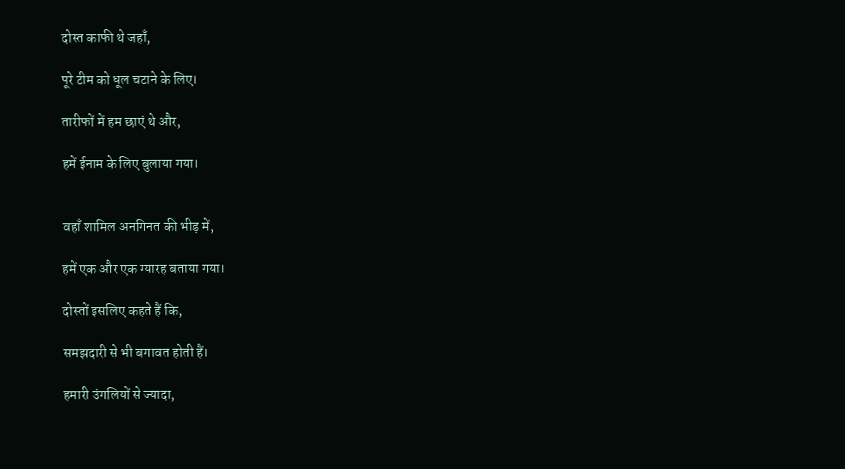दोस्त काफी थे जहाँ,

पूरे टीम को धूल चटाने के लिए।

तारीफों में हम छाएं थे और,

हमें ईनाम के लिए बुलाया गया।


वहाँ शामिल अनगिनत की भीड़ में,

हमें एक और एक ग्यारह बताया गया।

दोस्तों इसलिए कहते हैं कि,

समझदारी से भी बगावत होती हैं।

हमारी उंगलियों से ज्यादा,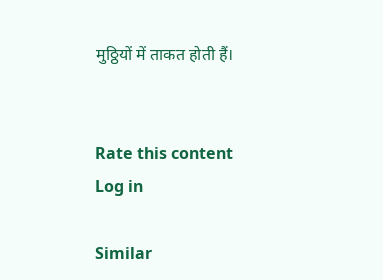मुठ्ठियों में ताकत होती हैं।


Rate this content
Log in

Similar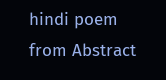hindi poem from Abstract